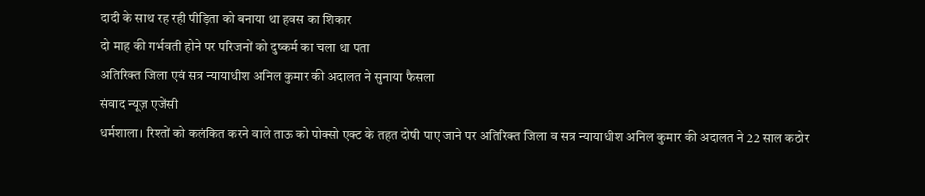दादी के साथ रह रही पीड़िता को बनाया था हवस का शिकार
दो माह की गर्भवती होने पर परिजनों को दुष्कर्म का चला था पता
अतिरिक्त जिला एवं सत्र न्यायाधीश अनिल कुमार की अदालत ने सुनाया फैसला
संवाद न्यूज़ एजेंसी
धर्मशाला। रिश्तों को कलंकित करने वाले ताऊ को पोक्सो एक्ट के तहत दोषी पाए जाने पर अतिरिक्त जिला व सत्र न्यायाधीश अनिल कुमार की अदालत ने 22 साल कठोर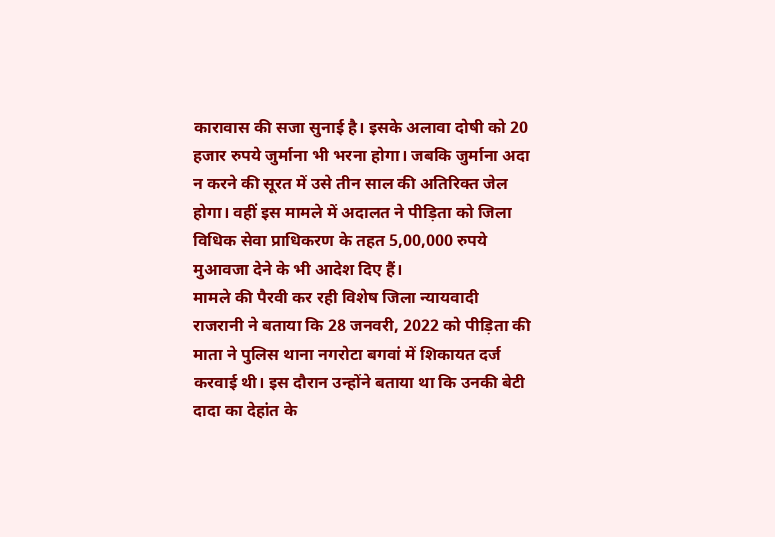कारावास की सजा सुनाई है। इसके अलावा दोषी को 20 हजार रुपये जुर्माना भी भरना होगा। जबकि जुर्माना अदा न करने की सूरत में उसे तीन साल की अतिरिक्त जेल होगा। वहीं इस मामले में अदालत ने पीड़िता को जिला विधिक सेवा प्राधिकरण के तहत 5,00,000 रुपये मुआवजा देने के भी आदेश दिए हैं।
मामले की पैरवी कर रही विशेष जिला न्यायवादी राजरानी ने बताया कि 28 जनवरी, 2022 को पीड़िता की माता ने पुलिस थाना नगरोटा बगवां में शिकायत दर्ज करवाई थी। इस दौरान उन्होंने बताया था कि उनकी बेटी दादा का देहांत के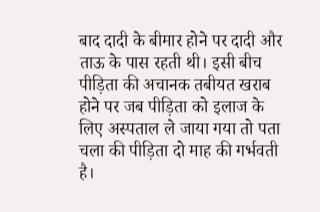बाद दादी के बीमार होने पर दादी और ताऊ के पास रहती थी। इसी बीच पीड़िता की अचानक तबीयत खराब होने पर जब पीड़िता को इलाज के लिए अस्पताल ले जाया गया तो पता चला की पीड़िता दो माह की गर्भवती है।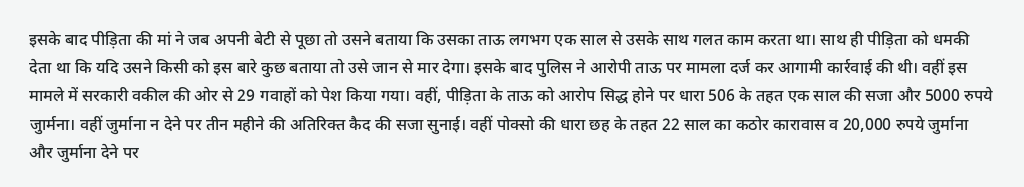इसके बाद पीड़िता की मां ने जब अपनी बेटी से पूछा तो उसने बताया कि उसका ताऊ लगभग एक साल से उसके साथ गलत काम करता था। साथ ही पीड़िता को धमकी देता था कि यदि उसने किसी को इस बारे कुछ बताया तो उसे जान से मार देगा। इसके बाद पुलिस ने आरोपी ताऊ पर मामला दर्ज कर आगामी कार्रवाई की थी। वहीं इस मामले में सरकारी वकील की ओर से 29 गवाहों को पेश किया गया। वहीं, पीड़िता के ताऊ को आरोप सिद्ध होने पर धारा 506 के तहत एक साल की सजा और 5000 रुपये जुार्मना। वहीं जुर्माना न देने पर तीन महीने की अतिरिक्त कैद की सजा सुनाई। वहीं पोक्सो की धारा छह के तहत 22 साल का कठोर कारावास व 20,000 रुपये जुर्माना और जुर्माना देने पर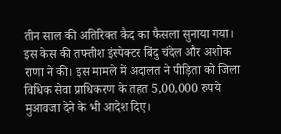तीन साल की अतिरिक्त कैद का फैसला सुनाया गया। इस केस की तफ्तीश इंस्पेक्टर बिंदु चंदेल और अशोक राणा ने की। इस मामले में अदालत ने पीड़िता को जिला विधिक सेवा प्राधिकरण के तहत 5,00,000 रुपये मुआवजा देने के भी आदेश दिए।